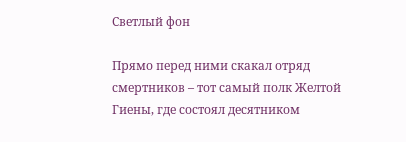Светлый фон

Прямо перед ними скакал отряд смертников – тот самый полк Желтой Гиены, где состоял десятником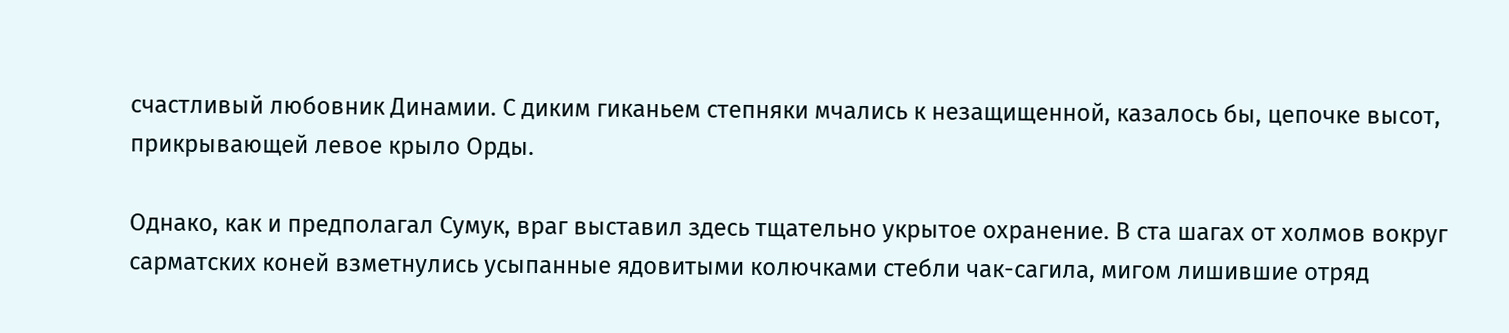счастливый любовник Динамии. С диким гиканьем степняки мчались к незащищенной, казалось бы, цепочке высот, прикрывающей левое крыло Орды.

Однако, как и предполагал Сумук, враг выставил здесь тщательно укрытое охранение. В ста шагах от холмов вокруг сарматских коней взметнулись усыпанные ядовитыми колючками стебли чак-сагила, мигом лишившие отряд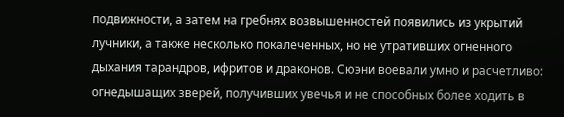подвижности, а затем на гребнях возвышенностей появились из укрытий лучники, а также несколько покалеченных, но не утративших огненного дыхания тарандров, ифритов и драконов. Сюэни воевали умно и расчетливо: огнедышащих зверей, получивших увечья и не способных более ходить в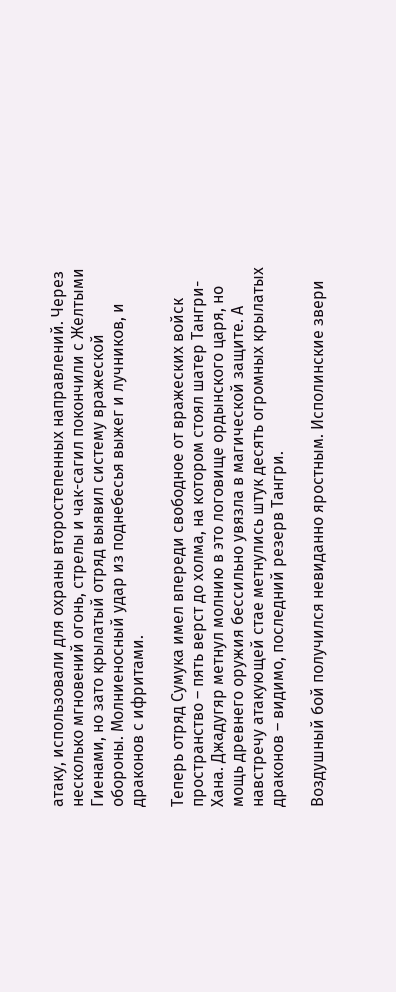атаку, использовали для охраны второстепенных направлений. Через несколько мгновений огонь, стрелы и чак-сагил покончили с Желтыми Гиенами, но зато крылатый отряд выявил систему вражеской обороны. Молниеносный удар из поднебесья выжег и лучников, и драконов с ифритами.

Теперь отряд Сумука имел впереди свободное от вражеских войск пространство – пять верст до холма, на котором стоял шатер Тангри-Хана. Джадугяр метнул молнию в это логовище ордынского царя, но мощь древнего оружия бессильно увязла в магической защите. А навстречу атакующей стае метнулись штук десять огромных крылатых драконов – видимо, последний резерв Тангри.

Воздушный бой получился невиданно яростным. Исполинские звери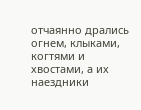отчаянно дрались огнем, клыками, когтями и хвостами, а их наездники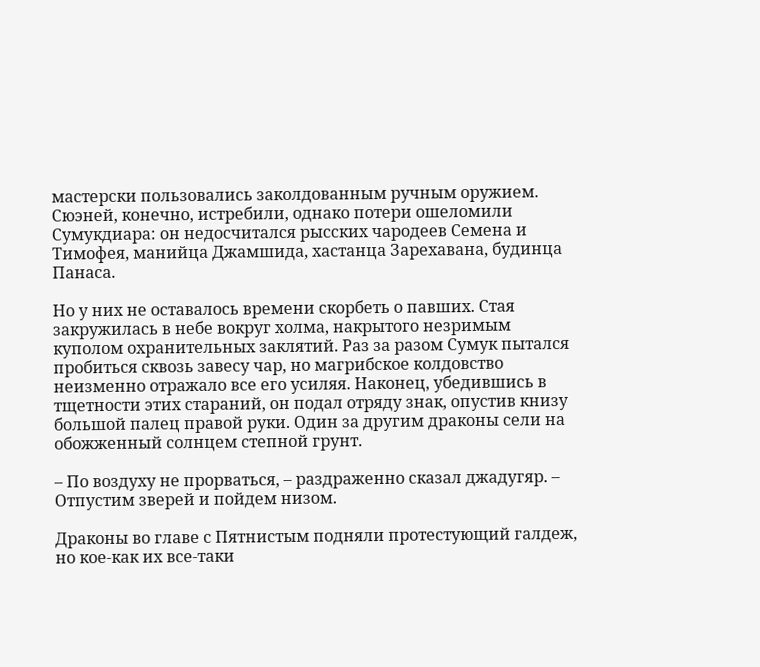мастерски пользовались заколдованным ручным оружием. Сюэней, конечно, истребили, однако потери ошеломили Сумукдиара: он недосчитался рысских чародеев Семена и Тимофея, манийца Джамшида, хастанца Зарехавана, будинца Панаса.

Но у них не оставалось времени скорбеть о павших. Стая закружилась в небе вокруг холма, накрытого незримым куполом охранительных заклятий. Раз за разом Сумук пытался пробиться сквозь завесу чар, но магрибское колдовство неизменно отражало все его усиляя. Наконец, убедившись в тщетности этих стараний, он подал отряду знак, опустив книзу большой палец правой руки. Один за другим драконы сели на обожженный солнцем степной грунт.

– По воздуху не прорваться, – раздраженно сказал джадугяр. – Отпустим зверей и пойдем низом.

Драконы во главе с Пятнистым подняли протестующий галдеж, но кое-как их все-таки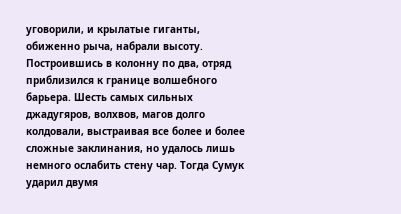уговорили, и крылатые гиганты, обиженно рыча, набрали высоту. Построившись в колонну по два, отряд приблизился к границе волшебного барьера. Шесть самых сильных джадугяров, волхвов, магов долго колдовали, выстраивая все более и более сложные заклинания, но удалось лишь немного ослабить стену чар. Тогда Сумук ударил двумя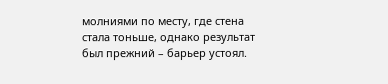молниями по месту, где стена стала тоньше, однако результат был прежний – барьер устоял.